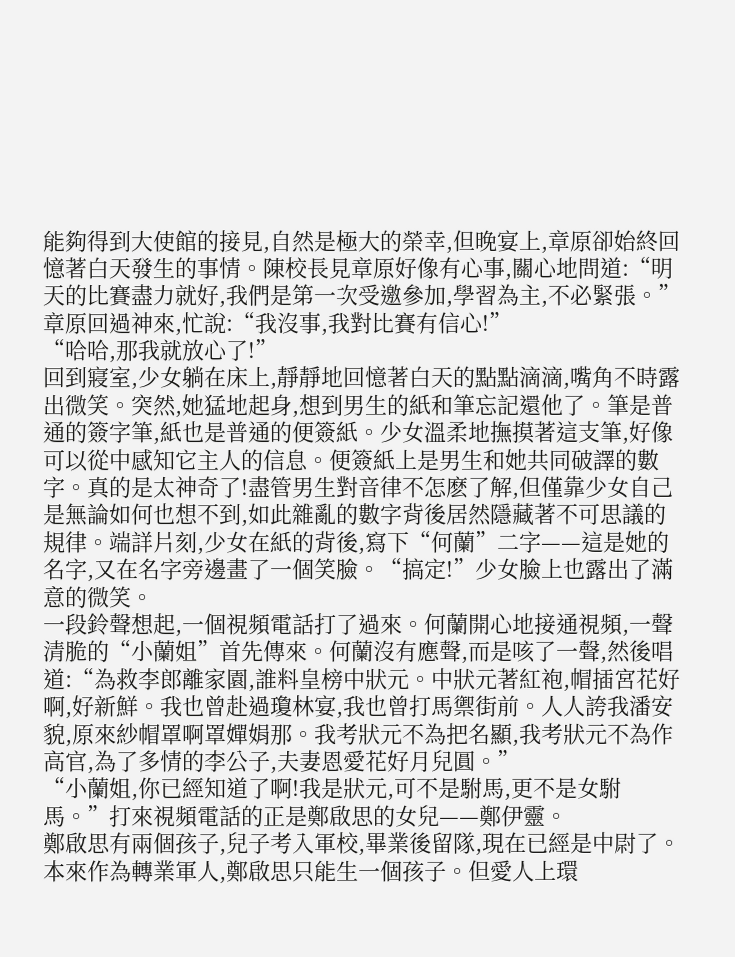能夠得到大使館的接見,自然是極大的榮幸,但晚宴上,章原卻始終回憶著白天發生的事情。陳校長見章原好像有心事,關心地問道:“明天的比賽盡力就好,我們是第一次受邀參加,學習為主,不必緊張。”
章原回過神來,忙說:“我沒事,我對比賽有信心!”
“哈哈,那我就放心了!”
回到寢室,少女躺在床上,靜靜地回憶著白天的點點滴滴,嘴角不時露出微笑。突然,她猛地起身,想到男生的紙和筆忘記還他了。筆是普通的簽字筆,紙也是普通的便簽紙。少女溫柔地撫摸著這支筆,好像可以從中感知它主人的信息。便簽紙上是男生和她共同破譯的數字。真的是太神奇了!盡管男生對音律不怎麽了解,但僅靠少女自己是無論如何也想不到,如此雜亂的數字背後居然隱藏著不可思議的規律。端詳片刻,少女在紙的背後,寫下“何蘭”二字——這是她的名字,又在名字旁邊畫了一個笑臉。“搞定!”少女臉上也露出了滿意的微笑。
一段鈴聲想起,一個視頻電話打了過來。何蘭開心地接通視頻,一聲清脆的“小蘭姐”首先傳來。何蘭沒有應聲,而是咳了一聲,然後唱道:“為救李郎離家園,誰料皇榜中狀元。中狀元著紅袍,帽插宮花好啊,好新鮮。我也曾赴過瓊林宴,我也曾打馬禦街前。人人誇我潘安貌,原來紗帽罩啊罩嬋娟那。我考狀元不為把名顯,我考狀元不為作高官,為了多情的李公子,夫妻恩愛花好月兒圓。”
“小蘭姐,你已經知道了啊!我是狀元,可不是駙馬,更不是女駙馬。”打來視頻電話的正是鄭啟思的女兒——鄭伊靈。
鄭啟思有兩個孩子,兒子考入軍校,畢業後留隊,現在已經是中尉了。本來作為轉業軍人,鄭啟思只能生一個孩子。但愛人上環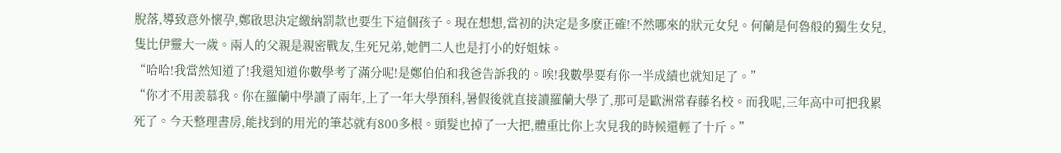脫落,導致意外懷孕,鄭啟思決定繳納罰款也要生下這個孩子。現在想想,當初的決定是多麽正確!不然哪來的狀元女兒。何蘭是何魯般的獨生女兒,隻比伊靈大一歲。兩人的父親是親密戰友,生死兄弟,她們二人也是打小的好姐妹。
“哈哈!我當然知道了!我還知道你數學考了滿分呢!是鄭伯伯和我爸告訴我的。唉!我數學要有你一半成績也就知足了。”
“你才不用羨慕我。你在羅蘭中學讀了兩年,上了一年大學預科,暑假後就直接讀羅蘭大學了,那可是歐洲常春藤名校。而我呢,三年高中可把我累死了。今天整理書房,能找到的用光的筆芯就有800多根。頭髮也掉了一大把,體重比你上次見我的時候還輕了十斤。”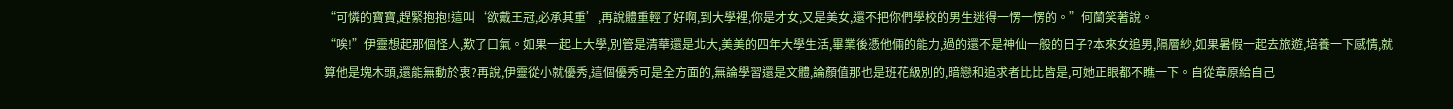“可憐的寶寶,趕緊抱抱!這叫‘欲戴王冠,必承其重’,再說體重輕了好啊,到大學裡,你是才女,又是美女,還不把你們學校的男生迷得一愣一愣的。”何蘭笑著說。
“唉!”伊靈想起那個怪人,歎了口氣。如果一起上大學,別管是清華還是北大,美美的四年大學生活,畢業後憑他倆的能力,過的還不是神仙一般的日子?本來女追男,隔層紗,如果暑假一起去旅遊,培養一下感情,就算他是塊木頭,還能無動於衷?再說,伊靈從小就優秀,這個優秀可是全方面的,無論學習還是文體,論顏值那也是班花級別的,暗戀和追求者比比皆是,可她正眼都不瞧一下。自從章原給自己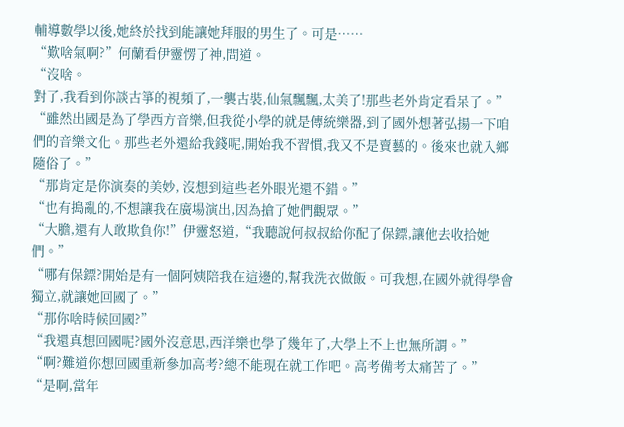輔導數學以後,她終於找到能讓她拜服的男生了。可是……
“歎啥氣啊?”何蘭看伊靈愣了神,問道。
“沒啥。
對了,我看到你談古箏的視頻了,一襲古裝,仙氣飄飄,太美了!那些老外肯定看呆了。” “雖然出國是為了學西方音樂,但我從小學的就是傳統樂器,到了國外想著弘揚一下咱們的音樂文化。那些老外還給我錢呢,開始我不習慣,我又不是賣藝的。後來也就入鄉隨俗了。”
“那肯定是你演奏的美妙, 沒想到這些老外眼光還不錯。”
“也有搗亂的,不想讓我在廣場演出,因為搶了她們觀眾。”
“大膽,還有人敢欺負你!”伊靈怒道,“我聽說何叔叔給你配了保鏢,讓他去收拾她們。”
“哪有保鏢?開始是有一個阿姨陪我在這邊的,幫我洗衣做飯。可我想,在國外就得學會獨立,就讓她回國了。”
“那你啥時候回國?”
“我還真想回國呢?國外沒意思,西洋樂也學了幾年了,大學上不上也無所謂。”
“啊?難道你想回國重新參加高考?總不能現在就工作吧。高考備考太痛苦了。”
“是啊,當年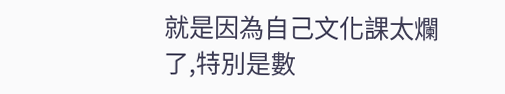就是因為自己文化課太爛了,特別是數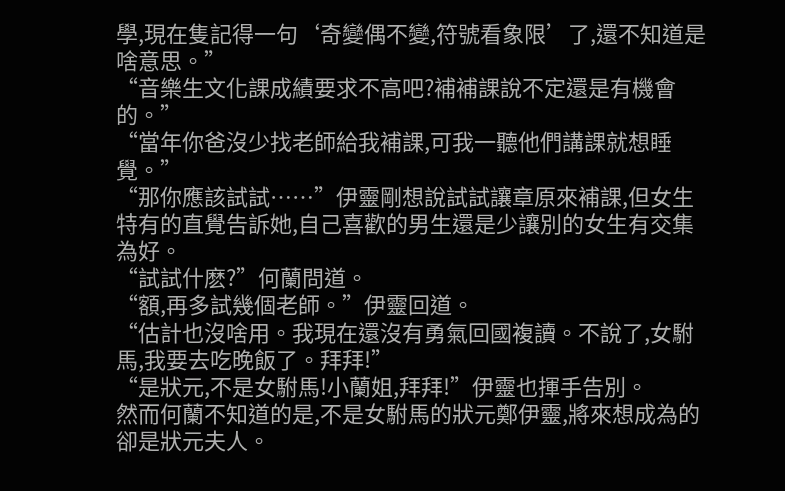學,現在隻記得一句‘奇變偶不變,符號看象限’了,還不知道是啥意思。”
“音樂生文化課成績要求不高吧?補補課說不定還是有機會的。”
“當年你爸沒少找老師給我補課,可我一聽他們講課就想睡覺。”
“那你應該試試……”伊靈剛想說試試讓章原來補課,但女生特有的直覺告訴她,自己喜歡的男生還是少讓別的女生有交集為好。
“試試什麽?”何蘭問道。
“額,再多試幾個老師。”伊靈回道。
“估計也沒啥用。我現在還沒有勇氣回國複讀。不說了,女駙馬,我要去吃晚飯了。拜拜!”
“是狀元,不是女駙馬!小蘭姐,拜拜!”伊靈也揮手告別。
然而何蘭不知道的是,不是女駙馬的狀元鄭伊靈,將來想成為的卻是狀元夫人。